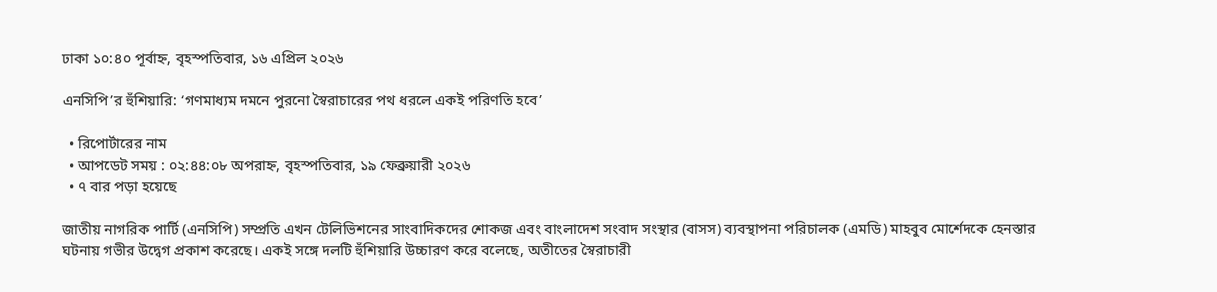ঢাকা ১০:৪০ পূর্বাহ্ন, বৃহস্পতিবার, ১৬ এপ্রিল ২০২৬

এনসিপি’র হুঁশিয়ারি: ‘গণমাধ্যম দমনে পুরনো স্বৈরাচারের পথ ধরলে একই পরিণতি হবে’

  • রিপোর্টারের নাম
  • আপডেট সময় : ০২:৪৪:০৮ অপরাহ্ন, বৃহস্পতিবার, ১৯ ফেব্রুয়ারী ২০২৬
  • ৭ বার পড়া হয়েছে

জাতীয় নাগরিক পার্টি (এনসিপি) সম্প্রতি এখন টেলিভিশনের সাংবাদিকদের শোকজ এবং বাংলাদেশ সংবাদ সংস্থার (বাসস) ব্যবস্থাপনা পরিচালক (এমডি) মাহবুব মোর্শেদকে হেনস্তার ঘটনায় গভীর উদ্বেগ প্রকাশ করেছে। একই সঙ্গে দলটি হুঁশিয়ারি উচ্চারণ করে বলেছে, অতীতের স্বৈরাচারী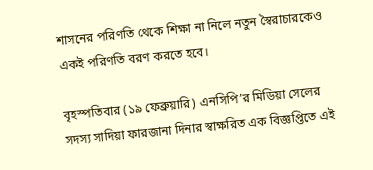শাসনের পরিণতি থেকে শিক্ষা না নিলে নতুন স্বৈরাচারকেও একই পরিণতি বরণ করতে হবে।

বৃহস্পতিবার (১৯ ফেব্রুয়ারি) এনসিপি’র মিডিয়া সেলের সদস্য সাদিয়া ফারজানা দিনার স্বাক্ষরিত এক বিজ্ঞপ্তিতে এই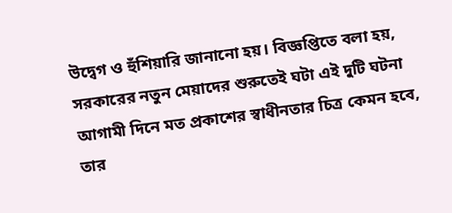উদ্বেগ ও হুঁশিয়ারি জানানো হয়। বিজ্ঞপ্তিতে বলা হয়, সরকারের নতুন মেয়াদের শুরুতেই ঘটা এই দুটি ঘটনা আগামী দিনে মত প্রকাশের স্বাধীনতার চিত্র কেমন হবে, তার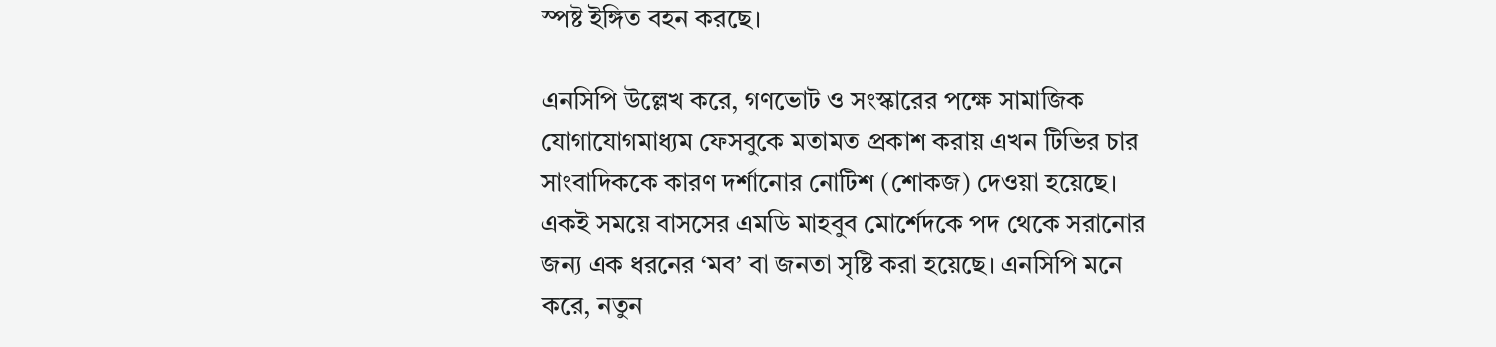স্পষ্ট ইঙ্গিত বহন করছে।

এনসিপি উল্লেখ করে, গণভোট ও সংস্কারের পক্ষে সামাজিক যোগাযোগমাধ্যম ফেসবুকে মতামত প্রকাশ করায় এখন টিভির চার সাংবাদিককে কারণ দর্শানোর নোটিশ (শোকজ) দেওয়া হয়েছে। একই সময়ে বাসসের এমডি মাহবুব মোর্শেদকে পদ থেকে সরানোর জন্য এক ধরনের ‘মব’ বা জনতা সৃষ্টি করা হয়েছে। এনসিপি মনে করে, নতুন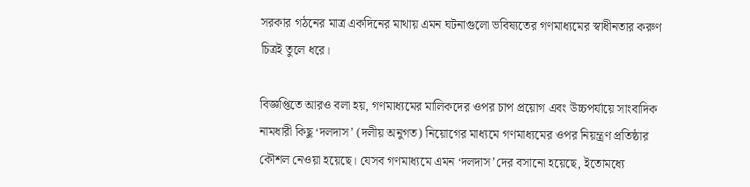সরকার গঠনের মাত্র একদিনের মাথায় এমন ঘটনাগুলো ভবিষ্যতের গণমাধ্যমের স্বাধীনতার করুণ চিত্রই তুলে ধরে।

বিজ্ঞপ্তিতে আরও বলা হয়, গণমাধ্যমের মালিকদের ওপর চাপ প্রয়োগ এবং উচ্চপর্যায়ে সাংবাদিক নামধারী কিছু ‘দলদাস’ (দলীয় অনুগত) নিয়োগের মাধ্যমে গণমাধ্যমের ওপর নিয়ন্ত্রণ প্রতিষ্ঠার কৌশল নেওয়া হয়েছে। যেসব গণমাধ্যমে এমন ‘দলদাস’দের বসানো হয়েছে, ইতোমধ্যে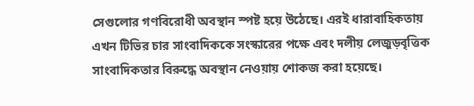সেগুলোর গণবিরোধী অবস্থান স্পষ্ট হয়ে উঠেছে। এরই ধারাবাহিকতায় এখন টিভির চার সাংবাদিককে সংস্কারের পক্ষে এবং দলীয় লেজুড়বৃত্তিক সাংবাদিকতার বিরুদ্ধে অবস্থান নেওয়ায় শোকজ করা হয়েছে।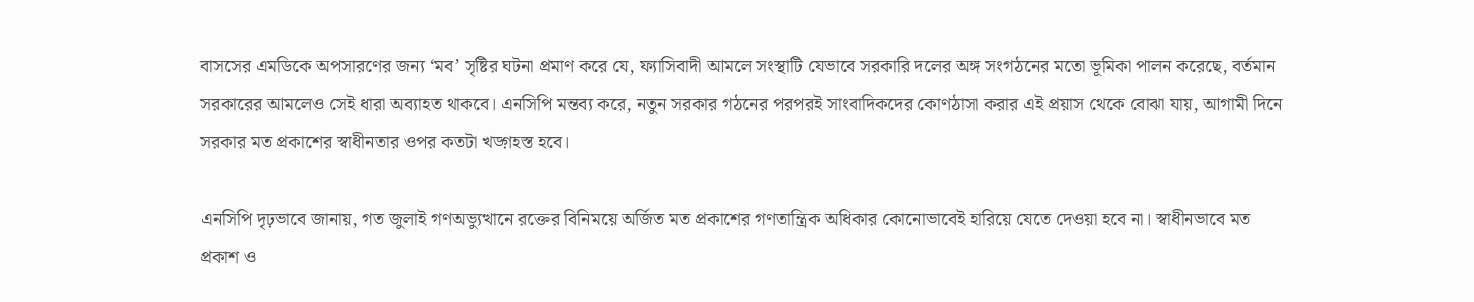বাসসের এমডিকে অপসারণের জন্য ‘মব’ সৃষ্টির ঘটনা প্রমাণ করে যে, ফ্যাসিবাদী আমলে সংস্থাটি যেভাবে সরকারি দলের অঙ্গ সংগঠনের মতো ভূমিকা পালন করেছে, বর্তমান সরকারের আমলেও সেই ধারা অব্যাহত থাকবে। এনসিপি মন্তব্য করে, নতুন সরকার গঠনের পরপরই সাংবাদিকদের কোণঠাসা করার এই প্রয়াস থেকে বোঝা যায়, আগামী দিনে সরকার মত প্রকাশের স্বাধীনতার ওপর কতটা খড়্গহস্ত হবে।

এনসিপি দৃঢ়ভাবে জানায়, গত জুলাই গণঅভ্যুত্থানে রক্তের বিনিময়ে অর্জিত মত প্রকাশের গণতান্ত্রিক অধিকার কোনোভাবেই হারিয়ে যেতে দেওয়া হবে না। স্বাধীনভাবে মত প্রকাশ ও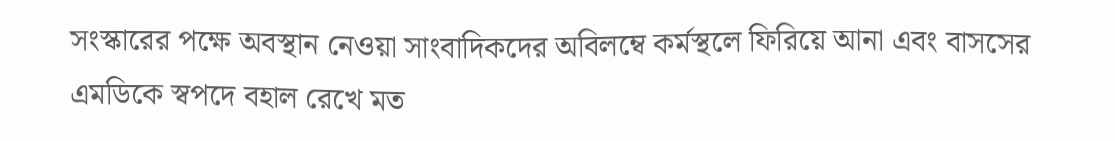সংস্কারের পক্ষে অবস্থান নেওয়া সাংবাদিকদের অবিলম্বে কর্মস্থলে ফিরিয়ে আনা এবং বাসসের এমডিকে স্বপদে বহাল রেখে মত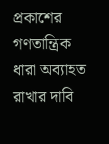প্রকাশের গণতান্ত্রিক ধারা অব্যাহত রাখার দাবি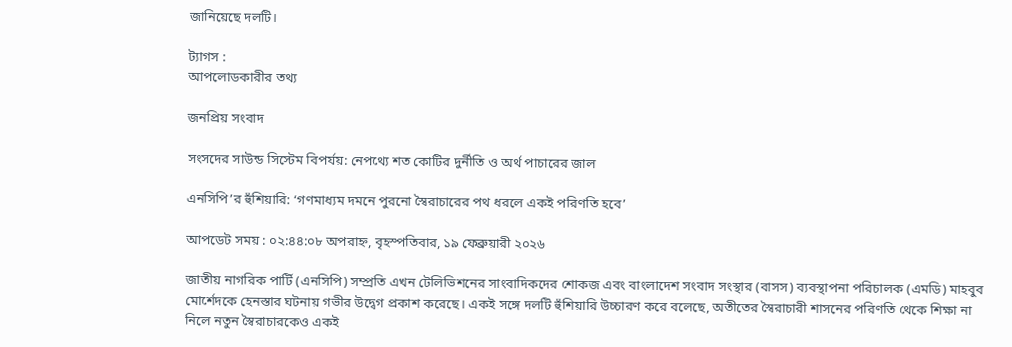জানিয়েছে দলটি।

ট্যাগস :
আপলোডকারীর তথ্য

জনপ্রিয় সংবাদ

সংসদের সাউন্ড সিস্টেম বিপর্যয়: নেপথ্যে শত কোটির দুর্নীতি ও অর্থ পাচারের জাল

এনসিপি’র হুঁশিয়ারি: ‘গণমাধ্যম দমনে পুরনো স্বৈরাচারের পথ ধরলে একই পরিণতি হবে’

আপডেট সময় : ০২:৪৪:০৮ অপরাহ্ন, বৃহস্পতিবার, ১৯ ফেব্রুয়ারী ২০২৬

জাতীয় নাগরিক পার্টি (এনসিপি) সম্প্রতি এখন টেলিভিশনের সাংবাদিকদের শোকজ এবং বাংলাদেশ সংবাদ সংস্থার (বাসস) ব্যবস্থাপনা পরিচালক (এমডি) মাহবুব মোর্শেদকে হেনস্তার ঘটনায় গভীর উদ্বেগ প্রকাশ করেছে। একই সঙ্গে দলটি হুঁশিয়ারি উচ্চারণ করে বলেছে, অতীতের স্বৈরাচারী শাসনের পরিণতি থেকে শিক্ষা না নিলে নতুন স্বৈরাচারকেও একই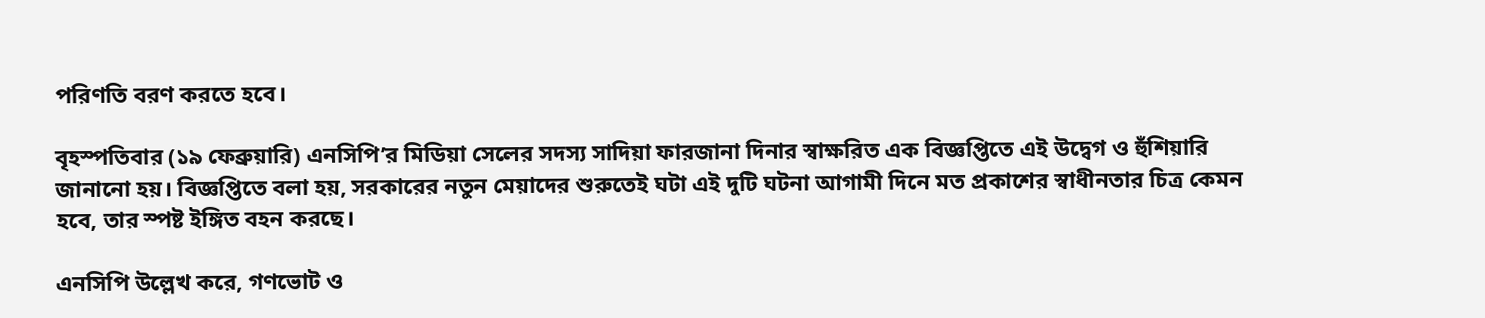পরিণতি বরণ করতে হবে।

বৃহস্পতিবার (১৯ ফেব্রুয়ারি) এনসিপি’র মিডিয়া সেলের সদস্য সাদিয়া ফারজানা দিনার স্বাক্ষরিত এক বিজ্ঞপ্তিতে এই উদ্বেগ ও হুঁশিয়ারি জানানো হয়। বিজ্ঞপ্তিতে বলা হয়, সরকারের নতুন মেয়াদের শুরুতেই ঘটা এই দুটি ঘটনা আগামী দিনে মত প্রকাশের স্বাধীনতার চিত্র কেমন হবে, তার স্পষ্ট ইঙ্গিত বহন করছে।

এনসিপি উল্লেখ করে, গণভোট ও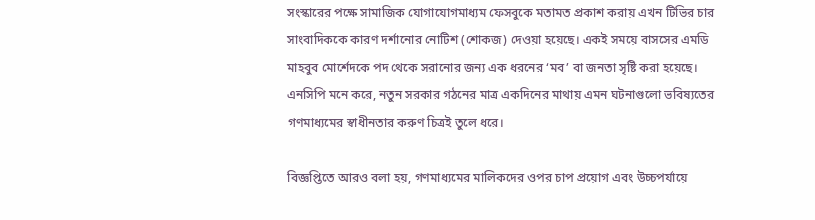সংস্কারের পক্ষে সামাজিক যোগাযোগমাধ্যম ফেসবুকে মতামত প্রকাশ করায় এখন টিভির চার সাংবাদিককে কারণ দর্শানোর নোটিশ (শোকজ) দেওয়া হয়েছে। একই সময়ে বাসসের এমডি মাহবুব মোর্শেদকে পদ থেকে সরানোর জন্য এক ধরনের ‘মব’ বা জনতা সৃষ্টি করা হয়েছে। এনসিপি মনে করে, নতুন সরকার গঠনের মাত্র একদিনের মাথায় এমন ঘটনাগুলো ভবিষ্যতের গণমাধ্যমের স্বাধীনতার করুণ চিত্রই তুলে ধরে।

বিজ্ঞপ্তিতে আরও বলা হয়, গণমাধ্যমের মালিকদের ওপর চাপ প্রয়োগ এবং উচ্চপর্যায়ে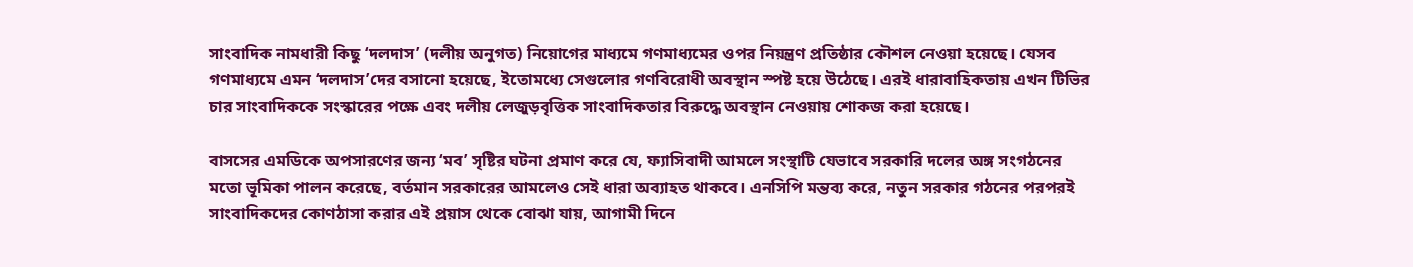সাংবাদিক নামধারী কিছু ‘দলদাস’ (দলীয় অনুগত) নিয়োগের মাধ্যমে গণমাধ্যমের ওপর নিয়ন্ত্রণ প্রতিষ্ঠার কৌশল নেওয়া হয়েছে। যেসব গণমাধ্যমে এমন ‘দলদাস’দের বসানো হয়েছে, ইতোমধ্যে সেগুলোর গণবিরোধী অবস্থান স্পষ্ট হয়ে উঠেছে। এরই ধারাবাহিকতায় এখন টিভির চার সাংবাদিককে সংস্কারের পক্ষে এবং দলীয় লেজুড়বৃত্তিক সাংবাদিকতার বিরুদ্ধে অবস্থান নেওয়ায় শোকজ করা হয়েছে।

বাসসের এমডিকে অপসারণের জন্য ‘মব’ সৃষ্টির ঘটনা প্রমাণ করে যে, ফ্যাসিবাদী আমলে সংস্থাটি যেভাবে সরকারি দলের অঙ্গ সংগঠনের মতো ভূমিকা পালন করেছে, বর্তমান সরকারের আমলেও সেই ধারা অব্যাহত থাকবে। এনসিপি মন্তব্য করে, নতুন সরকার গঠনের পরপরই সাংবাদিকদের কোণঠাসা করার এই প্রয়াস থেকে বোঝা যায়, আগামী দিনে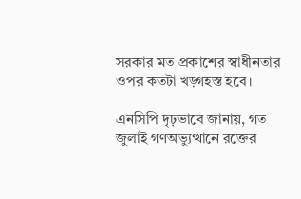সরকার মত প্রকাশের স্বাধীনতার ওপর কতটা খড়্গহস্ত হবে।

এনসিপি দৃঢ়ভাবে জানায়, গত জুলাই গণঅভ্যুত্থানে রক্তের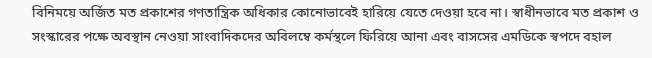বিনিময়ে অর্জিত মত প্রকাশের গণতান্ত্রিক অধিকার কোনোভাবেই হারিয়ে যেতে দেওয়া হবে না। স্বাধীনভাবে মত প্রকাশ ও সংস্কারের পক্ষে অবস্থান নেওয়া সাংবাদিকদের অবিলম্বে কর্মস্থলে ফিরিয়ে আনা এবং বাসসের এমডিকে স্বপদে বহাল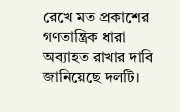রেখে মত প্রকাশের গণতান্ত্রিক ধারা অব্যাহত রাখার দাবি জানিয়েছে দলটি।